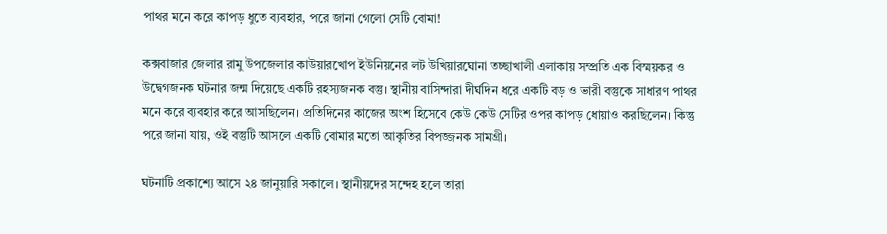পাথর মনে করে কাপড় ধুতে ব্যবহার, পরে জানা গেলো সেটি বোমা!

কক্সবাজার জেলার রামু উপজেলার কাউয়ারখোপ ইউনিয়নের লট উখিয়ারঘোনা তচ্ছাখালী এলাকায় সম্প্রতি এক বিস্ময়কর ও উদ্বেগজনক ঘটনার জন্ম দিয়েছে একটি রহস্যজনক বস্তু। স্থানীয় বাসিন্দারা দীর্ঘদিন ধরে একটি বড় ও ভারী বস্তুকে সাধারণ পাথর মনে করে ব্যবহার করে আসছিলেন। প্রতিদিনের কাজের অংশ হিসেবে কেউ কেউ সেটির ওপর কাপড় ধোয়াও করছিলেন। কিন্তু পরে জানা যায়, ওই বস্তুটি আসলে একটি বোমার মতো আকৃতির বিপজ্জনক সামগ্রী।

ঘটনাটি প্রকাশ্যে আসে ২৪ জানুয়ারি সকালে। স্থানীয়দের সন্দেহ হলে তারা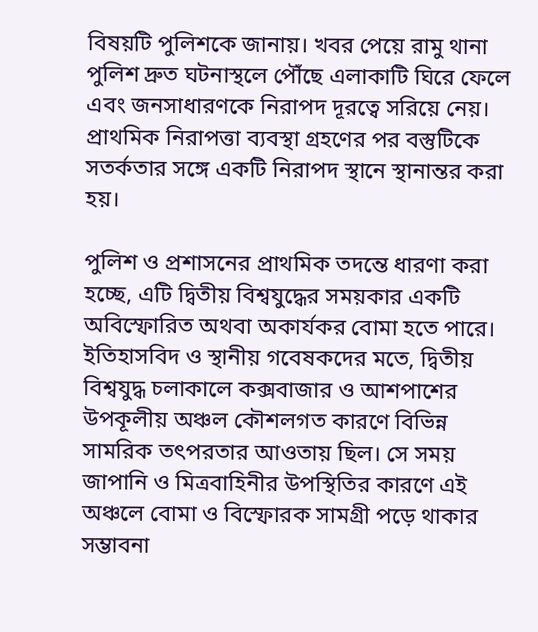বিষয়টি পুলিশকে জানায়। খবর পেয়ে রামু থানা পুলিশ দ্রুত ঘটনাস্থলে পৌঁছে এলাকাটি ঘিরে ফেলে এবং জনসাধারণকে নিরাপদ দূরত্বে সরিয়ে নেয়। প্রাথমিক নিরাপত্তা ব্যবস্থা গ্রহণের পর বস্তুটিকে সতর্কতার সঙ্গে একটি নিরাপদ স্থানে স্থানান্তর করা হয়।

পুলিশ ও প্রশাসনের প্রাথমিক তদন্তে ধারণা করা হচ্ছে, এটি দ্বিতীয় বিশ্বযুদ্ধের সময়কার একটি অবিস্ফোরিত অথবা অকার্যকর বোমা হতে পারে। ইতিহাসবিদ ও স্থানীয় গবেষকদের মতে, দ্বিতীয় বিশ্বযুদ্ধ চলাকালে কক্সবাজার ও আশপাশের উপকূলীয় অঞ্চল কৌশলগত কারণে বিভিন্ন সামরিক তৎপরতার আওতায় ছিল। সে সময় জাপানি ও মিত্রবাহিনীর উপস্থিতির কারণে এই অঞ্চলে বোমা ও বিস্ফোরক সামগ্রী পড়ে থাকার সম্ভাবনা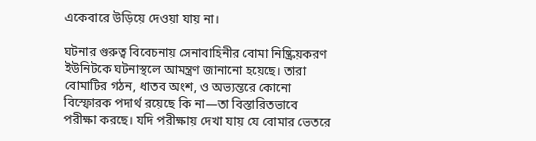একেবারে উড়িয়ে দেওয়া যায় না।

ঘটনার গুরুত্ব বিবেচনায় সেনাবাহিনীর বোমা নিষ্ক্রিয়করণ ইউনিটকে ঘটনাস্থলে আমন্ত্রণ জানানো হয়েছে। তারা বোমাটির গঠন, ধাতব অংশ, ও অভ্যন্তরে কোনো বিস্ফোরক পদার্থ রয়েছে কি না—তা বিস্তারিতভাবে পরীক্ষা করছে। যদি পরীক্ষায় দেখা যায় যে বোমার ভেতরে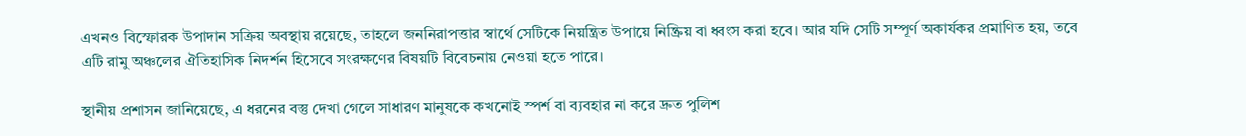এখনও বিস্ফোরক উপাদান সক্রিয় অবস্থায় রয়েছে, তাহলে জননিরাপত্তার স্বার্থে সেটিকে নিয়ন্ত্রিত উপায়ে নিষ্ক্রিয় বা ধ্বংস করা হবে। আর যদি সেটি সম্পূর্ণ অকার্যকর প্রমাণিত হয়, তবে এটি রামু অঞ্চলের ঐতিহাসিক নিদর্শন হিসেবে সংরক্ষণের বিষয়টি বিবেচনায় নেওয়া হতে পারে।

স্থানীয় প্রশাসন জানিয়েছে, এ ধরনের বস্তু দেখা গেলে সাধারণ মানুষকে কখনোই স্পর্শ বা ব্যবহার না করে দ্রুত পুলিশ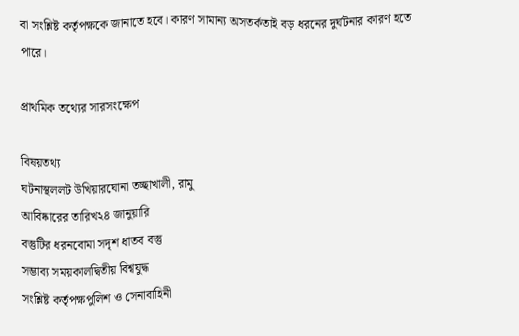বা সংশ্লিষ্ট কর্তৃপক্ষকে জানাতে হবে। কারণ সামান্য অসতর্কতাই বড় ধরনের দুর্ঘটনার কারণ হতে পারে।

প্রাথমিক তথ্যের সারসংক্ষেপ

বিষয়তথ্য
ঘটনাস্থললট উখিয়ারঘোনা তচ্ছাখালী, রামু
আবিষ্কারের তারিখ২৪ জানুয়ারি
বস্তুটির ধরনবোমা সদৃশ ধাতব বস্তু
সম্ভাব্য সময়কালদ্বিতীয় বিশ্বযুদ্ধ
সংশ্লিষ্ট কর্তৃপক্ষপুলিশ ও সেনাবাহিনী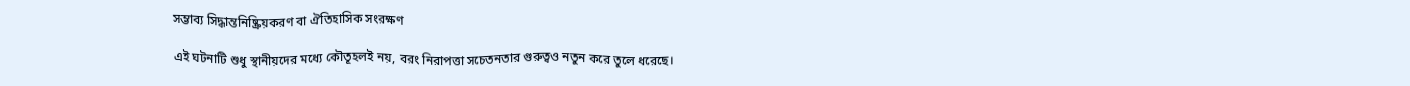সম্ভাব্য সিদ্ধান্তনিষ্ক্রিয়করণ বা ঐতিহাসিক সংরক্ষণ

এই ঘটনাটি শুধু স্থানীয়দের মধ্যে কৌতূহলই নয়, বরং নিরাপত্তা সচেতনতার গুরুত্বও নতুন করে তুলে ধরেছে।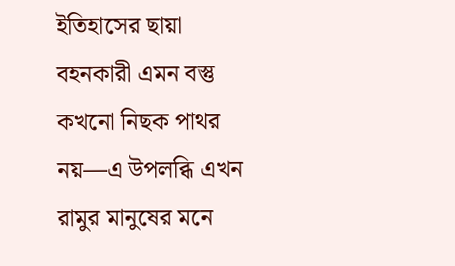ইতিহাসের ছায়া বহনকারী এমন বস্তু কখনো নিছক পাথর নয়—এ উপলব্ধি এখন রামুর মানুষের মনে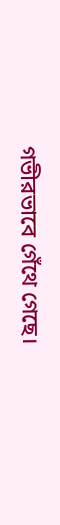গভীরভাবে গেঁথে গেছে।